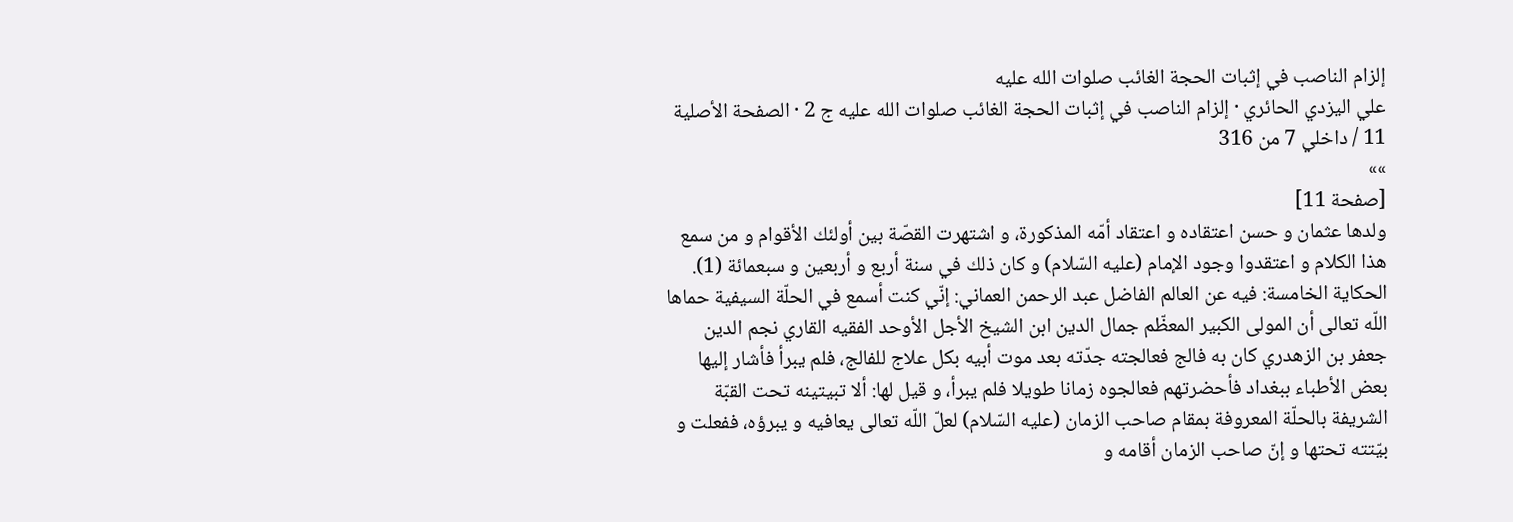إلزام الناصب في إثبات الحجة الغائب صلوات الله عليه
علي اليزدي الحائري · إلزام الناصب في إثبات الحجة الغائب صلوات الله عليه ج 2 · الصفحة الأصلية 11 / داخلي 7 من 316
»»
[صفحة 11]
ولدها عثمان و حسن اعتقاده و اعتقاد أمّه المذكورة، و اشتهرت القصّة بين أولئك الأقوام و من سمع هذا الكلام و اعتقدوا وجود الإمام (عليه السّلام) و كان ذلك في سنة أربع و أربعين و سبعمائة (1).
الحكاية الخامسة: فيه عن العالم الفاضل عبد الرحمن العماني: إنّي كنت أسمع في الحلّة السيفية حماها اللّه تعالى أن المولى الكبير المعظّم جمال الدين ابن الشيخ الأجل الأوحد الفقيه القاري نجم الدين جعفر بن الزهدري كان به فالج فعالجته جدّته بعد موت أبيه بكل علاج للفالج، فلم يبرأ فأشار إليها بعض الأطباء ببغداد فأحضرتهم فعالجوه زمانا طويلا فلم يبرأ، و قيل لها: ألا تبيتينه تحت القبّة الشريفة بالحلّة المعروفة بمقام صاحب الزمان (عليه السّلام) لعلّ اللّه تعالى يعافيه و يبرؤه، ففعلت و بيّتته تحتها و إنّ صاحب الزمان أقامه و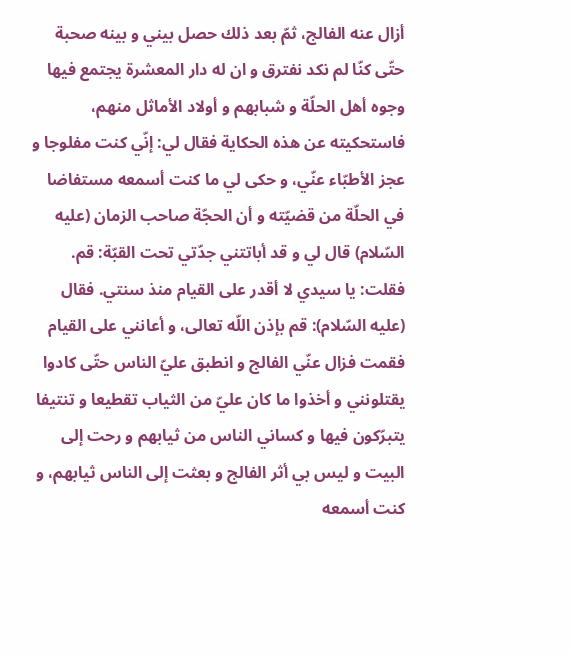أزال عنه الفالج، ثمّ بعد ذلك حصل بيني و بينه صحبة حتّى كنّا لم نكد نفترق و ان له دار المعشرة يجتمع فيها وجوه أهل الحلّة و شبابهم و أولاد الأماثل منهم، فاستحكيته عن هذه الحكاية فقال لي: إنّي كنت مفلوجا و عجز الأطبّاء عنّي، و حكى لي ما كنت أسمعه مستفاضا في الحلّة من قضيّته و أن الحجّة صاحب الزمان (عليه السّلام) قال لي و قد أباتتني جدّتي تحت القبّة: قم.
فقلت: يا سيدي لا أقدر على القيام منذ سنتي. فقال (عليه السّلام): قم بإذن اللّه تعالى، و أعانني على القيام فقمت فزال عنّي الفالج و انطبق عليّ الناس حتّى كادوا يقتلونني و أخذوا ما كان عليّ من الثياب تقطيعا و تنتيفا يتبرّكون فيها و كساني الناس من ثيابهم و رحت إلى البيت و ليس بي أثر الفالج و بعثت إلى الناس ثيابهم، و كنت أسمعه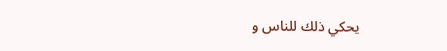يحكي ذلك للناس و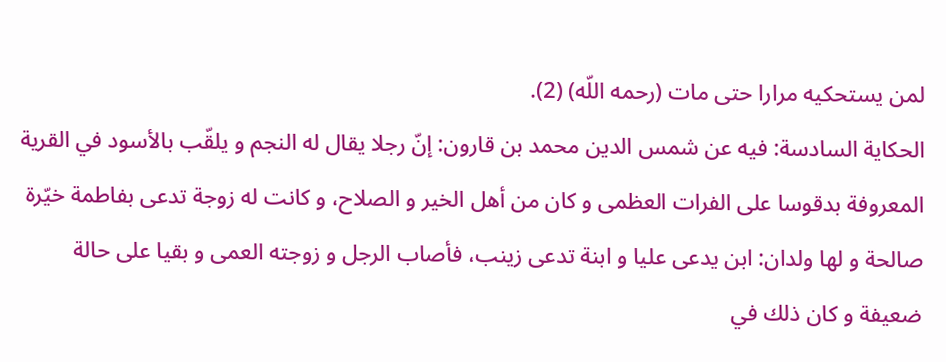لمن يستحكيه مرارا حتى مات (رحمه اللّه) (2).
الحكاية السادسة: فيه عن شمس الدين محمد بن قارون: إنّ رجلا يقال له النجم و يلقّب بالأسود في القرية المعروفة بدقوسا على الفرات العظمى و كان من أهل الخير و الصلاح، و كانت له زوجة تدعى بفاطمة خيّرة صالحة و لها ولدان: ابن يدعى عليا و ابنة تدعى زينب، فأصاب الرجل و زوجته العمى و بقيا على حالة ضعيفة و كان ذلك في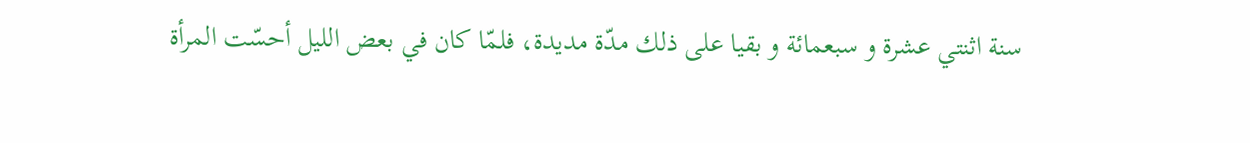سنة اثنتي عشرة و سبعمائة و بقيا على ذلك مدّة مديدة، فلمّا كان في بعض الليل أحسّت المرأة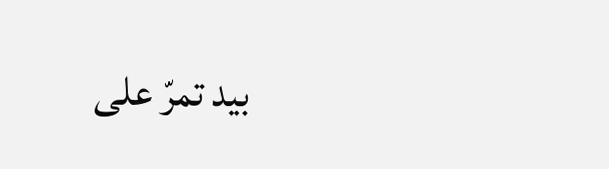بيد تمرّ على